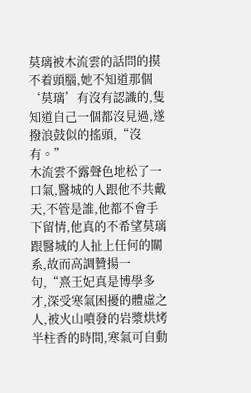莫璃被木流雲的話問的摸不着頭腦,她不知道那個‘莫璃’有沒有認識的,隻知道自己一個都沒見過,遂撥浪鼓似的搖頭,“沒有。”
木流雲不露聲色地松了一口氣,醫城的人跟他不共戴天,不管是誰,他都不會手下留情,他真的不希望莫璃跟醫城的人扯上任何的關系,故而高調贊揚一句,“熹王妃真是博學多才,深受寒氣困擾的體虛之人,被火山噴發的岩漿烘烤半柱香的時間,寒氣可自動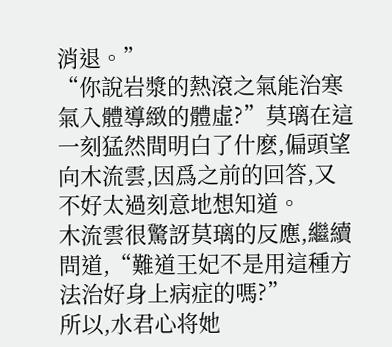消退。”
“你說岩漿的熱滾之氣能治寒氣入體導緻的體虛?”莫璃在這一刻猛然間明白了什麽,偏頭望向木流雲,因爲之前的回答,又不好太過刻意地想知道。
木流雲很驚訝莫璃的反應,繼續問道,“難道王妃不是用這種方法治好身上病症的嗎?”
所以,水君心将她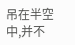吊在半空中,并不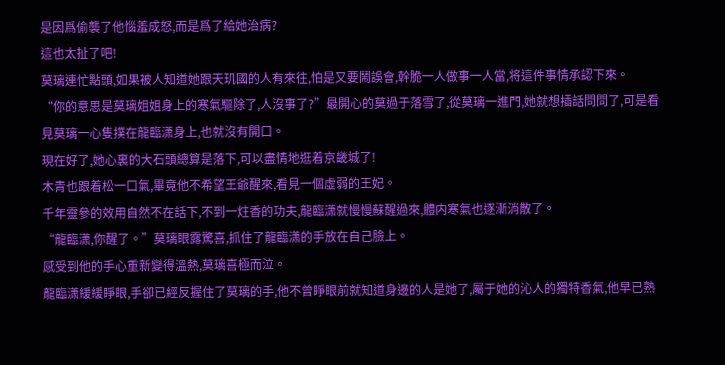是因爲偷襲了他惱羞成怒,而是爲了給她治病?
這也太扯了吧!
莫璃連忙點頭,如果被人知道她跟天玑國的人有來往,怕是又要鬧誤會,幹脆一人做事一人當,将這件事情承認下來。
“你的意思是莫璃姐姐身上的寒氣驅除了,人沒事了?”最開心的莫過于落雪了,從莫璃一進門,她就想插話問問了,可是看見莫璃一心隻撲在龍臨潇身上,也就沒有開口。
現在好了,她心裏的大石頭總算是落下,可以盡情地逛着京畿城了!
木青也跟着松一口氣,畢竟他不希望王爺醒來,看見一個虛弱的王妃。
千年靈參的效用自然不在話下,不到一炷香的功夫,龍臨潇就慢慢蘇醒過來,體内寒氣也逐漸消散了。
“龍臨潇,你醒了。”莫璃眼露驚喜,抓住了龍臨潇的手放在自己臉上。
感受到他的手心重新變得溫熱,莫璃喜極而泣。
龍臨潇緩緩睜眼,手卻已經反握住了莫璃的手,他不曾睜眼前就知道身邊的人是她了,屬于她的沁人的獨特香氣,他早已熟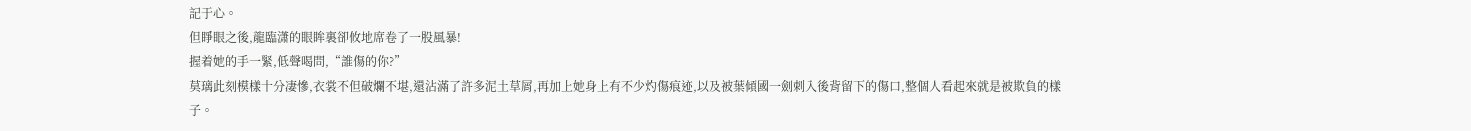記于心。
但睜眼之後,龍臨潇的眼眸裏卻攸地席卷了一股風暴!
握着她的手一緊,低聲喝問,“誰傷的你?”
莫璃此刻模樣十分凄慘,衣裳不但破爛不堪,還沾滿了許多泥土草屑,再加上她身上有不少灼傷痕迹,以及被葉傾國一劍刺入後背留下的傷口,整個人看起來就是被欺負的樣子。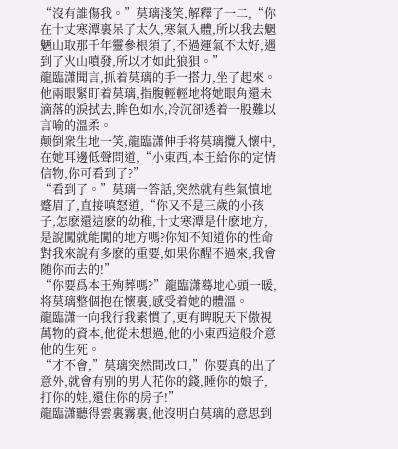“沒有誰傷我。”莫璃淺笑,解釋了一二,“你在十丈寒潭裏呆了太久,寒氣入體,所以我去魍魉山取那千年靈參根須了,不過運氣不太好,遇到了火山噴發,所以才如此狼狽。”
龍臨潇聞言,抓着莫璃的手一搭力,坐了起來。
他兩眼緊盯着莫璃,指腹輕輕地将她眼角還未滴落的淚拭去,眸色如水,冷沉卻透着一股難以言喻的溫柔。
颠倒衆生地一笑,龍臨潇伸手将莫璃攬入懷中,在她耳邊低聲問道,“小東西,本王給你的定情信物,你可看到了?”
“看到了。”莫璃一答話,突然就有些氣憤地蹙眉了,直接嗔怒道,“你又不是三歲的小孩子,怎麽還這麽的幼稚,十丈寒潭是什麽地方,是說闖就能闖的地方嗎?你知不知道你的性命對我來說有多麽的重要,如果你醒不過來,我會随你而去的!”
“你要爲本王殉葬嗎?”龍臨潇蓦地心頭一暖,将莫璃整個抱在懷裏,感受着她的體溫。
龍臨潇一向我行我素慣了,更有睥睨天下傲視萬物的資本,他從未想過,他的小東西這般介意他的生死。
“才不會,”莫璃突然間改口,”你要真的出了意外,就會有别的男人花你的錢,睡你的娘子,打你的娃,還住你的房子!”
龍臨潇聽得雲裏霧裏,他沒明白莫璃的意思到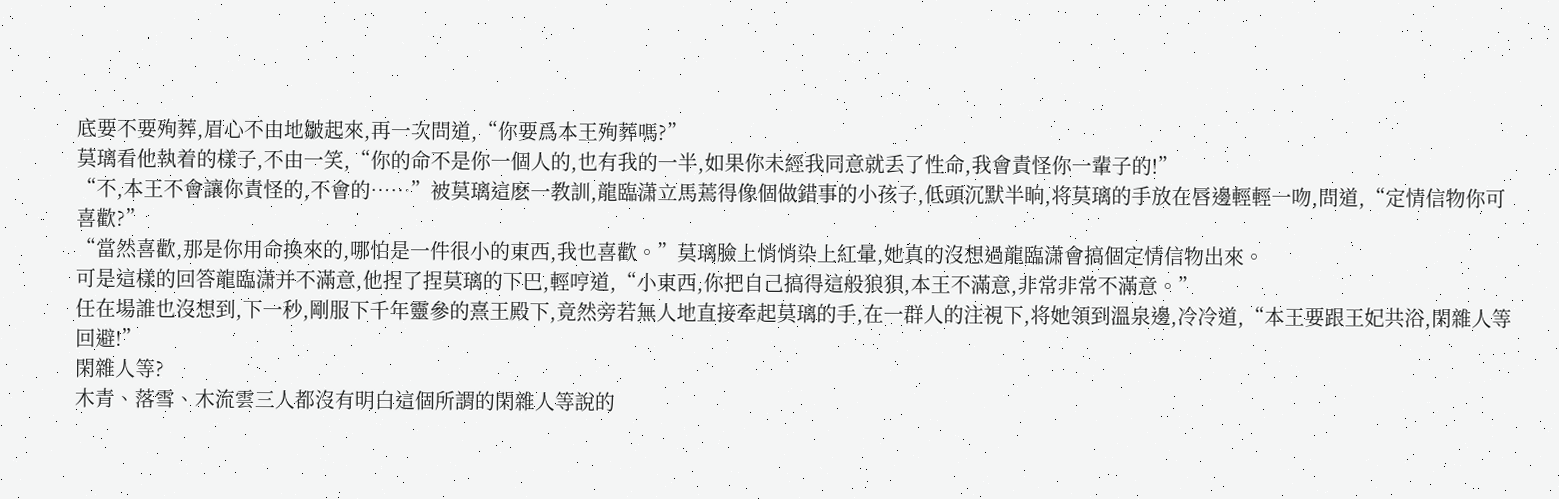底要不要殉葬,眉心不由地皺起來,再一次問道,“你要爲本王殉葬嗎?”
莫璃看他執着的樣子,不由一笑,“你的命不是你一個人的,也有我的一半,如果你未經我同意就丢了性命,我會責怪你一輩子的!”
“不,本王不會讓你責怪的,不會的……”被莫璃這麽一教訓,龍臨潇立馬蔫得像個做錯事的小孩子,低頭沉默半晌,将莫璃的手放在唇邊輕輕一吻,問道,“定情信物你可喜歡?”
“當然喜歡,那是你用命換來的,哪怕是一件很小的東西,我也喜歡。”莫璃臉上悄悄染上紅暈,她真的沒想過龍臨潇會搞個定情信物出來。
可是這樣的回答龍臨潇并不滿意,他捏了捏莫璃的下巴,輕哼道,“小東西,你把自己搞得這般狼狽,本王不滿意,非常非常不滿意。”
任在場誰也沒想到,下一秒,剛服下千年靈參的熹王殿下,竟然旁若無人地直接牽起莫璃的手,在一群人的注視下,将她領到溫泉邊,冷冷道,“本王要跟王妃共浴,閑雜人等回避!”
閑雜人等?
木青、落雪、木流雲三人都沒有明白這個所謂的閑雜人等說的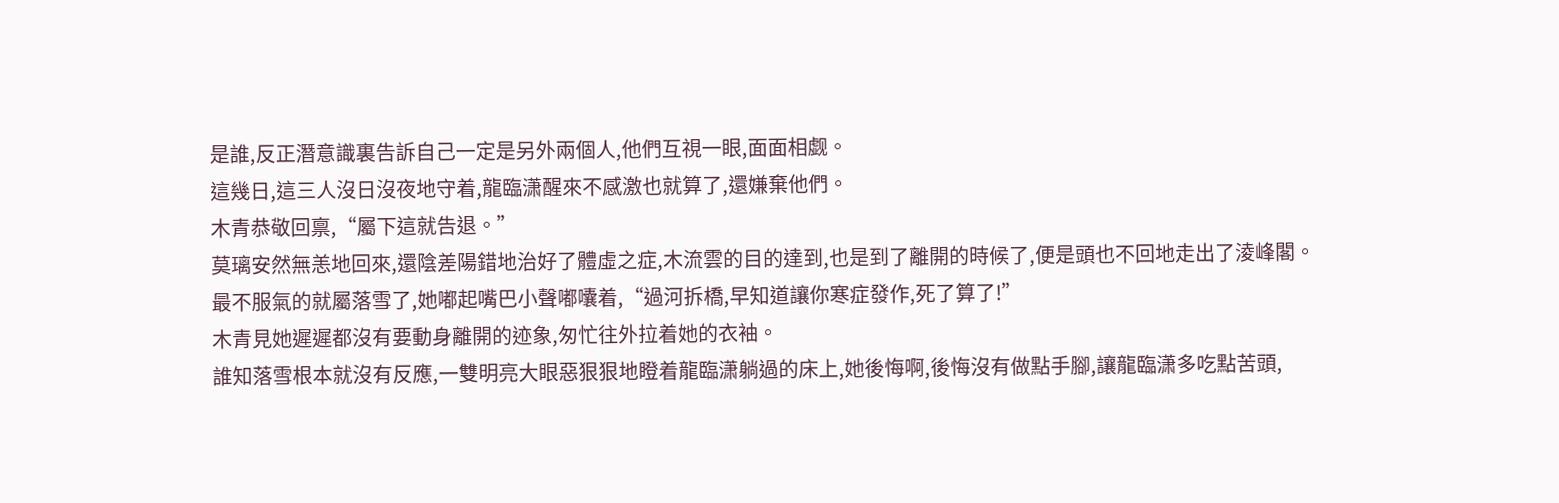是誰,反正潛意識裏告訴自己一定是另外兩個人,他們互視一眼,面面相觑。
這幾日,這三人沒日沒夜地守着,龍臨潇醒來不感激也就算了,還嫌棄他們。
木青恭敬回禀,“屬下這就告退。”
莫璃安然無恙地回來,還陰差陽錯地治好了體虛之症,木流雲的目的達到,也是到了離開的時候了,便是頭也不回地走出了淩峰閣。
最不服氣的就屬落雪了,她嘟起嘴巴小聲嘟囔着,“過河拆橋,早知道讓你寒症發作,死了算了!”
木青見她遲遲都沒有要動身離開的迹象,匆忙往外拉着她的衣袖。
誰知落雪根本就沒有反應,一雙明亮大眼惡狠狠地瞪着龍臨潇躺過的床上,她後悔啊,後悔沒有做點手腳,讓龍臨潇多吃點苦頭,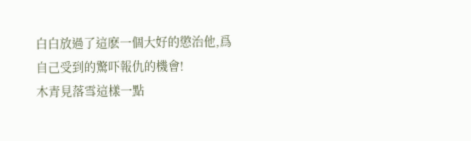白白放過了這麽一個大好的懲治他,爲自己受到的驚吓報仇的機會!
木青見落雪這樣一點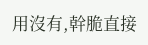用沒有,幹脆直接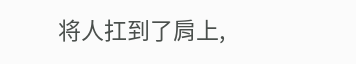将人扛到了肩上,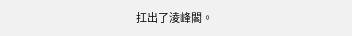扛出了淩峰閣。